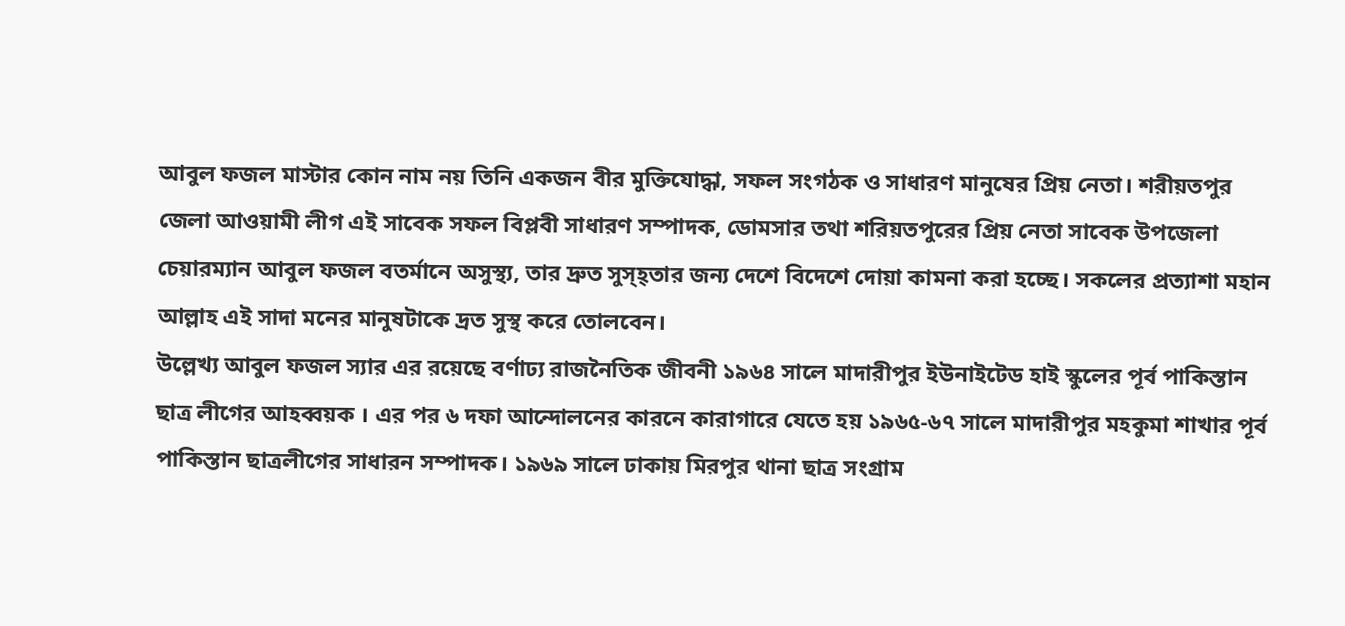আবুল ফজল মাস্টার কোন নাম নয় তিনি একজন বীর মুক্তিযোদ্ধা, সফল সংগঠক ও সাধারণ মানুষের প্রিয় নেতা। শরীয়তপুর জেলা আওয়ামী লীগ এই সাবেক সফল বিপ্লবী সাধারণ সম্পাদক, ডোমসার তথা শরিয়তপুরের প্রিয় নেতা সাবেক উপজেলা চেয়ারম্যান আবুল ফজল বতর্মানে অসুস্থ্য, তার দ্রুত সুস্হ্তার জন্য দেশে বিদেশে দোয়া কামনা করা হচ্ছে। সকলের প্রত্যাশা মহান আল্লাহ এই সাদা মনের মানুষটাকে দ্রত সুস্থ করে তোলবেন।
উল্লেখ্য আবুল ফজল স্যার এর রয়েছে বর্ণাঢ্য রাজনৈতিক জীবনী ১৯৬৪ সালে মাদারীপুর ইউনাইটেড হাই স্কুলের পূর্ব পাকিস্তান ছাত্র লীগের আহব্বয়ক । এর পর ৬ দফা আন্দোলনের কারনে কারাগারে যেতে হয় ১৯৬৫-৬৭ সালে মাদারীপুর মহকুমা শাখার পূর্ব পাকিস্তান ছাত্রলীগের সাধারন সম্পাদক। ১৯৬৯ সালে ঢাকায় মিরপুর থানা ছাত্র সংগ্রাম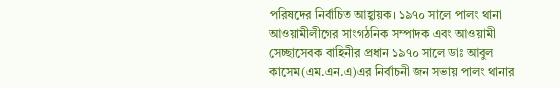পরিষদের নির্বাচিত আহ্বায়ক। ১৯৭০ সালে পালং থানা আওয়ামীলীগের সাংগঠনিক সম্পাদক এবং আওয়ামী সেচ্ছাসেবক বাহিনীর প্রধান ১৯৭০ সালে ডাঃ আবুল কাসেম(এম.এন.এ)এর নির্বাচনী জন সভায় পালং থানার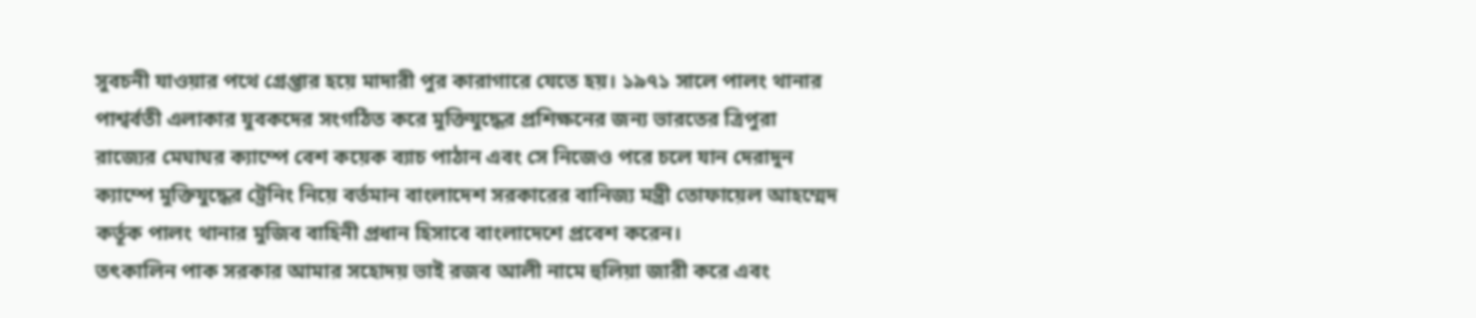সুবচনী যাওয়ার পথে গ্রেপ্তার হয়ে মাদারী পুর কারাগারে যেতে হয়। ১৯৭১ সালে পালং থানার পাশ্বর্বতী এলাকার যুবকদের সংগঠিত করে মুক্তিযুদ্ধের প্রশিক্ষনের জন্য ভারতের ত্রিপুরা রাজ্যের মেঘাঘর ক্যাম্পে বেশ কয়েক ব্যাচ পাঠান এবং সে নিজেও পরে চলে যান দেরাদুন ক্যাম্পে মুক্তিযুদ্ধের ট্রেনিং নিয়ে বর্তমান বাংলাদেশ সরকারের বানিজ্য মন্ত্রী তোফায়েল আহম্মেদ কর্তূক পালং থানার মুজিব বাহিনী প্রধান হিসাবে বাংলাদেশে প্রবেশ করেন।
তৎকালিন পাক সরকার আমার সহোদয় ভাই রজব আলী নামে হুলিয়া জারী করে এবং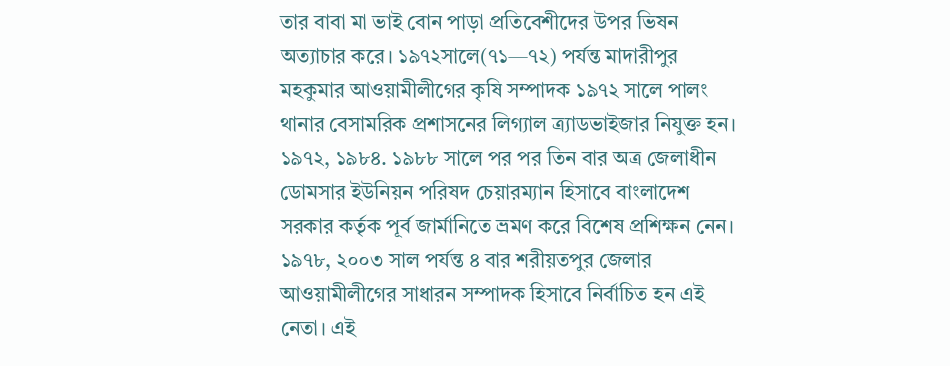তার বাবা মা ভাই বোন পাড়া প্রতিবেশীদের উপর ভিষন অত্যাচার করে। ১৯৭২সালে(৭১—৭২) পর্যন্ত মাদারীপুর মহকুমার আওয়ামীলীগের কৃষি সম্পাদক ১৯৭২ সালে পালং থানার বেসামরিক প্রশাসনের লিগ্যাল ত্র্যাডভাইজার নিযুক্ত হন।
১৯৭২, ১৯৮৪. ১৯৮৮ সালে পর পর তিন বার অত্র জেলাধীন ডোমসার ইউনিয়ন পরিষদ চেয়ারম্যান হিসাবে বাংলাদেশ সরকার কর্তৃক পূর্ব জার্মানিতে ভ্রমণ করে বিশেষ প্রশিক্ষন নেন। ১৯৭৮, ২০০৩ সাল পর্যন্ত ৪ বার শরীয়তপুর জেলার আওয়ামীলীগের সাধারন সম্পাদক হিসাবে নির্বাচিত হন এই নেতা। এই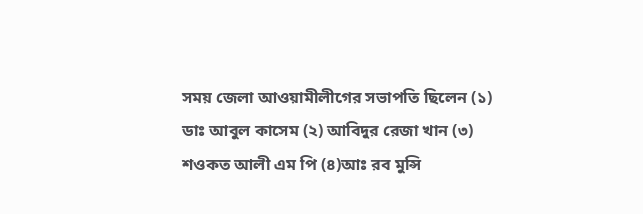সময় জেলা আওয়ামীলীগের সভাপতি ছিলেন (১) ডাঃ আবুল কাসেম (২) আবিদুর রেজা খান (৩) শওকত আলী এম পি (৪)আঃ রব মুন্সি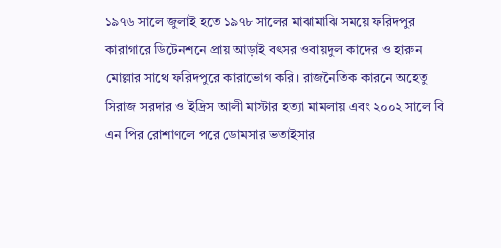১৯৭৬ সালে জুলাই হতে ১৯৭৮ সালের মাঝামাঝি সময়ে ফরিদপুর কারাগারে ডিটেনশনে প্রায় আড়াই বৎসর ওবায়দুল কাদের ও হারুন মোল্লার সাথে ফরিদপুরে কারাভোগ করি। রাজনৈতিক কারনে অহেতু সিরাজ সরদার ও ইদ্রিস আলী মাস্টার হত্যা মামলায় এবং ২০০২ সালে বি এন পির রোশাণলে পরে ডোমসার ভতাইসার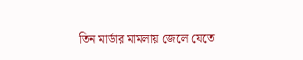তিন মার্ডার মামলায় জেলে যেতে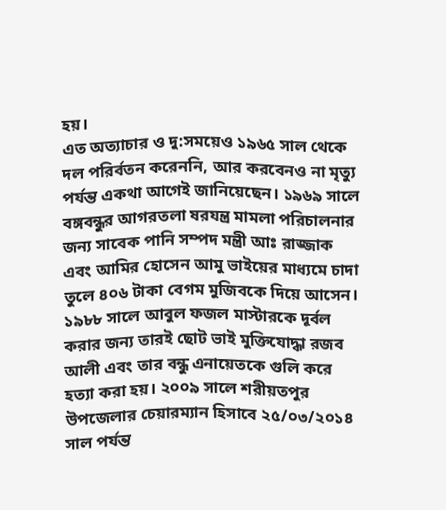হয়।
এত অত্যাচার ও দু:সময়েও ১৯৬৫ সাল থেকে দল পরির্বতন করেননি, আর করবেনও না মৃত্যু পর্যন্ত একথা আগেই জানিয়েছেন। ১৯৬৯ সালে বঙ্গবন্ধুর আগরতলা ষরযন্ত্র মামলা পরিচালনার জন্য সাবেক পানি সম্পদ মন্ত্রী আঃ রাজ্জাক এবং আমির হোসেন আমু ভাইয়ের মাধ্যমে চাদা তুলে ৪০৬ টাকা বেগম মুজিবকে দিয়ে আসেন। ১৯৮৮ সালে আবুল ফজল মাস্টারকে দূর্বল করার জন্য তারই ছোট ভাই মুক্তিযোদ্ধা রজব আলী এবং তার বন্ধু এনায়েতকে গুলি করে হত্যা করা হয়। ২০০৯ সালে শরীয়তপুর উপজেলার চেয়ারম্যান হিসাবে ২৫/০৩/২০১৪ সাল পর্যন্ত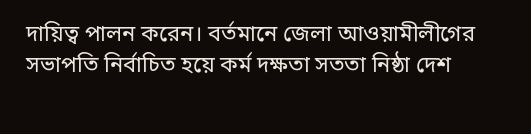দায়িত্ব পালন করেন। বর্তমানে জেলা আওয়ামীলীগের সভাপতি নির্বাচিত হয়ে কর্ম দক্ষতা সততা নিষ্ঠা দেশ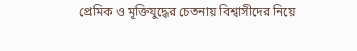প্রেমিক ও মূক্তিযুদ্ধের চেতনায় বিশ্বাসীদের নিয়ে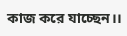কাজ করে যাচ্ছেন।।